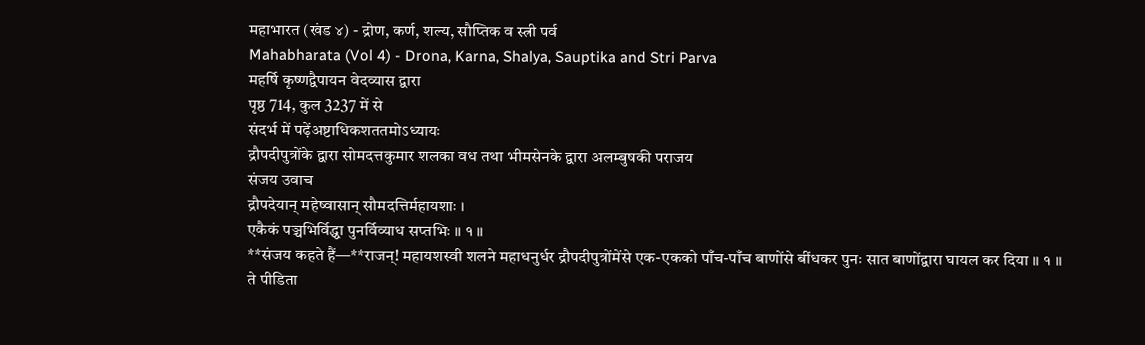महाभारत (खंड ४) - द्रोण, कर्ण, शल्य, सौप्तिक व स्त्री पर्व
Mahabharata (Vol 4) - Drona, Karna, Shalya, Sauptika and Stri Parva
महर्षि कृष्णद्वैपायन वेदव्यास द्वारा
पृष्ठ 714, कुल 3237 में से
संदर्भ में पढ़ेंअष्टाधिकशततमोऽध्यायः
द्रौपदीपुत्रोंके द्वारा सोमदत्तकुमार शलका वध तथा भीमसेनके द्वारा अलम्बुषकी पराजय
संजय उवाच
द्रौपदेयान् महेष्वासान् सौमदत्तिर्महायशाः ।
एकैकं पञ्चभिर्विद्ध्वा पुनर्विव्याध सप्तभिः ॥ १ ॥
**संजय कहते हैं—**राजन्! महायशस्वी शलने महाधनुर्धर द्रौपदीपुत्रोंमेंसे एक-एकको पाँच-पाँच बाणोंसे बींधकर पुनः सात बाणोंद्वारा घायल कर दिया ।। १ ।।
ते पीडिता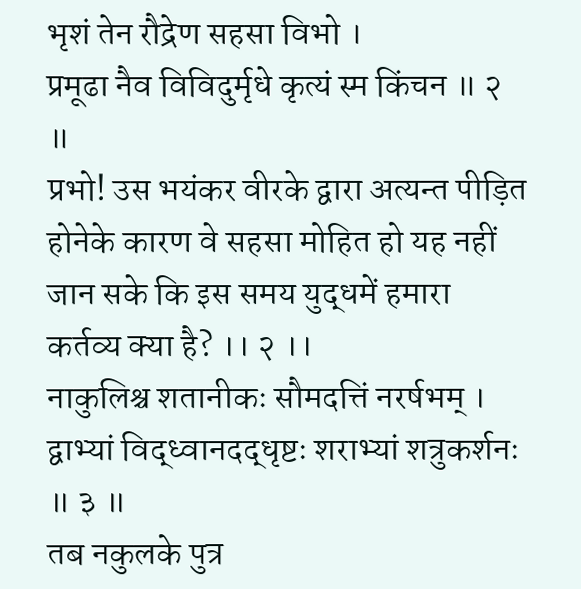भृशं तेन रौद्रेण सहसा विभो ।
प्रमूढा नैव विविदुर्मृधे कृत्यं स्म किंचन ॥ २ ॥
प्रभो! उस भयंकर वीरके द्वारा अत्यन्त पीड़ित होनेके कारण वे सहसा मोहित हो यह नहीं जान सके कि इस समय युद्धमें हमारा कर्तव्य क्या है? ।। २ ।।
नाकुलिश्च शतानीकः सौमदत्तिं नरर्षभम् ।
द्वाभ्यां विद्ध्वानदद्धृष्टः शराभ्यां शत्रुकर्शनः ॥ ३ ॥
तब नकुलके पुत्र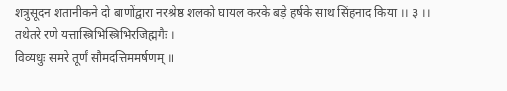शत्रुसूदन शतानीकने दो बाणोंद्वारा नरश्रेष्ठ शलको घायल करके बड़े हर्षके साथ सिंहनाद किया ।। ३ ।।
तथेतरे रणे यत्तास्त्रिभिस्त्रिभिरजिह्मगैः ।
विव्यधुः समरे तूर्णं सौमदत्तिममर्षणम् ॥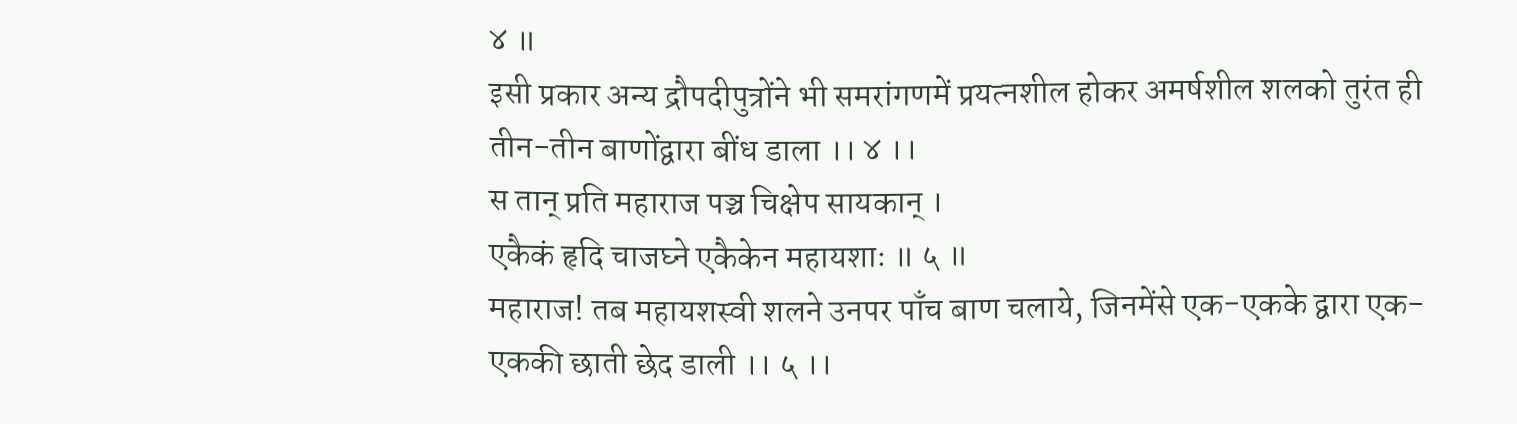४ ॥
इसी प्रकार अन्य द्रौपदीपुत्रोंने भी समरांगणमें प्रयत्नशील होकर अमर्षशील शलको तुरंत ही तीन-तीन बाणोंद्वारा बींध डाला ।। ४ ।।
स तान् प्रति महाराज पञ्च चिक्षेप सायकान् ।
एकैकं हृदि चाजघ्ने एकैकेन महायशाः ॥ ५ ॥
महाराज! तब महायशस्वी शलने उनपर पाँच बाण चलाये, जिनमेंसे एक-एकके द्वारा एक-एककी छाती छेद डाली ।। ५ ।।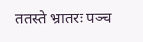ततस्ते भ्रातरः पञ्च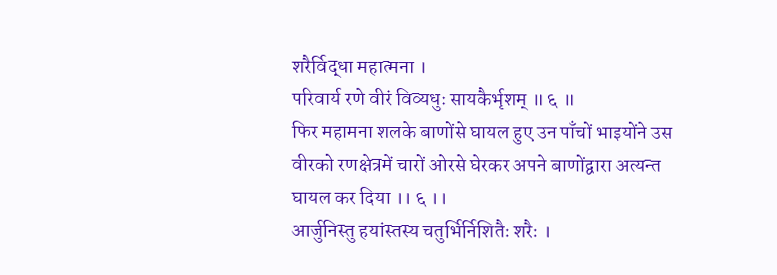शरैर्विद्धा महात्मना ।
परिवार्य रणे वीरं विव्यधुः सायकैर्भृशम् ॥ ६ ॥
फिर महामना शलके बाणोंसे घायल हुए उन पाँचों भाइयोंने उस वीरको रणक्षेत्रमें चारों ओरसे घेरकर अपने बाणोंद्वारा अत्यन्त घायल कर दिया ।। ६ ।।
आर्जुनिस्तु हयांस्तस्य चतुर्भिर्निशितैः शरैः ।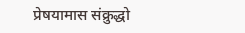प्रेषयामास संक्रुद्धो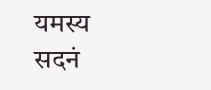यमस्य सदनं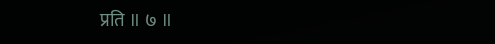प्रति ॥ ७ ॥